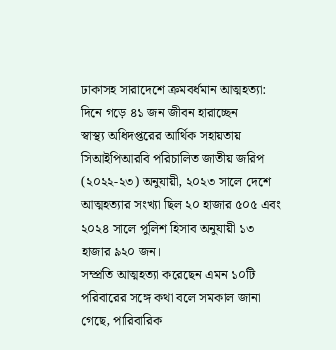ঢাকাসহ সারাদেশে ক্রমবর্ধমান আত্মহত্যা: দিনে গড়ে ৪১ জন জীবন হারাচ্ছেন
স্বাস্থ্য অধিদপ্তরের আর্থিক সহায়তায় সিআইপিআরবি পরিচালিত জাতীয় জরিপ (২০২২-২৩) অনুযায়ী, ২০২৩ সালে দেশে আত্মহত্যার সংখ্যা ছিল ২০ হাজার ৫০৫ এবং ২০২৪ সালে পুলিশ হিসাব অনুযায়ী ১৩ হাজার ৯২০ জন।
সম্প্রতি আত্মহত্যা করেছেন এমন ১০টি পরিবারের সঙ্গে কথা বলে সমকাল জানা গেছে, পারিবারিক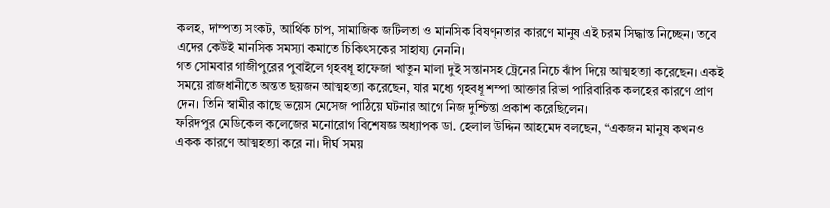কলহ, দাম্পত্য সংকট, আর্থিক চাপ, সামাজিক জটিলতা ও মানসিক বিষণ্নতার কারণে মানুষ এই চরম সিদ্ধান্ত নিচ্ছেন। তবে এদের কেউই মানসিক সমস্যা কমাতে চিকিৎসকের সাহায্য নেননি।
গত সোমবার গাজীপুরের পুবাইলে গৃহবধূ হাফেজা খাতুন মালা দুই সন্তানসহ ট্রেনের নিচে ঝাঁপ দিয়ে আত্মহত্যা করেছেন। একই সময়ে রাজধানীতে অন্তত ছয়জন আত্মহত্যা করেছেন, যার মধ্যে গৃহবধূ শম্পা আক্তার রিভা পারিবারিক কলহের কারণে প্রাণ দেন। তিনি স্বামীর কাছে ভয়েস মেসেজ পাঠিয়ে ঘটনার আগে নিজ দুশ্চিন্তা প্রকাশ করেছিলেন।
ফরিদপুর মেডিকেল কলেজের মনোরোগ বিশেষজ্ঞ অধ্যাপক ডা. হেলাল উদ্দিন আহমেদ বলছেন, “একজন মানুষ কখনও একক কারণে আত্মহত্যা করে না। দীর্ঘ সময়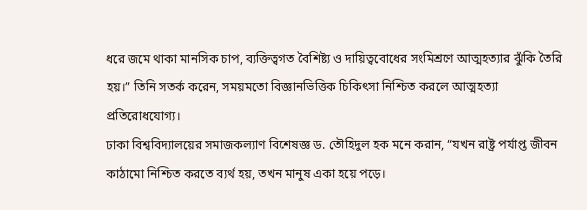ধরে জমে থাকা মানসিক চাপ, ব্যক্তিত্বগত বৈশিষ্ট্য ও দায়িত্ববোধের সংমিশ্রণে আত্মহত্যার ঝুঁকি তৈরি হয়।” তিনি সতর্ক করেন, সময়মতো বিজ্ঞানভিত্তিক চিকিৎসা নিশ্চিত করলে আত্মহত্যা প্রতিরোধযোগ্য।
ঢাকা বিশ্ববিদ্যালয়ের সমাজকল্যাণ বিশেষজ্ঞ ড. তৌহিদুল হক মনে করান, “যখন রাষ্ট্র পর্যাপ্ত জীবন কাঠামো নিশ্চিত করতে ব্যর্থ হয়, তখন মানুষ একা হয়ে পড়ে।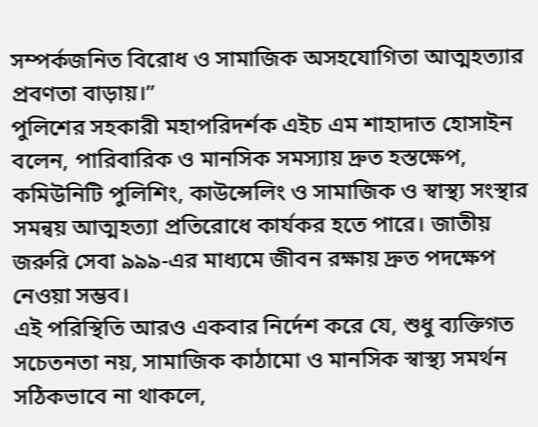সম্পর্কজনিত বিরোধ ও সামাজিক অসহযোগিতা আত্মহত্যার প্রবণতা বাড়ায়।”
পুলিশের সহকারী মহাপরিদর্শক এইচ এম শাহাদাত হোসাইন বলেন, পারিবারিক ও মানসিক সমস্যায় দ্রুত হস্তক্ষেপ, কমিউনিটি পুলিশিং, কাউন্সেলিং ও সামাজিক ও স্বাস্থ্য সংস্থার সমন্বয় আত্মহত্যা প্রতিরোধে কার্যকর হতে পারে। জাতীয় জরুরি সেবা ৯৯৯-এর মাধ্যমে জীবন রক্ষায় দ্রুত পদক্ষেপ নেওয়া সম্ভব।
এই পরিস্থিতি আরও একবার নির্দেশ করে যে, শুধু ব্যক্তিগত সচেতনতা নয়, সামাজিক কাঠামো ও মানসিক স্বাস্থ্য সমর্থন সঠিকভাবে না থাকলে,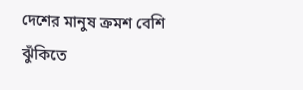দেশের মানুষ ক্রমশ বেশি ঝুঁকিতে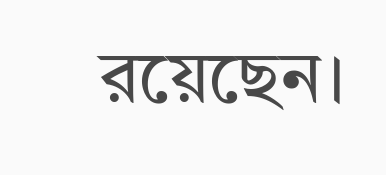রয়েছেন।